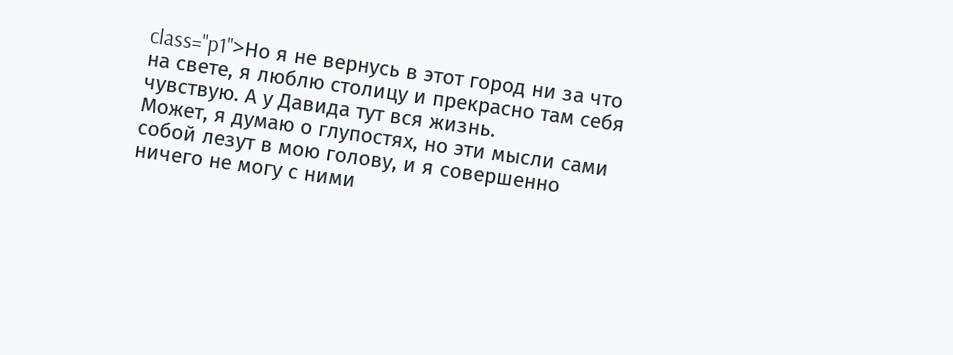class="p1">Но я не вернусь в этот город ни за что на свете, я люблю столицу и прекрасно там себя чувствую. А у Давида тут вся жизнь.
Может, я думаю о глупостях, но эти мысли сами собой лезут в мою голову, и я совершенно ничего не могу с ними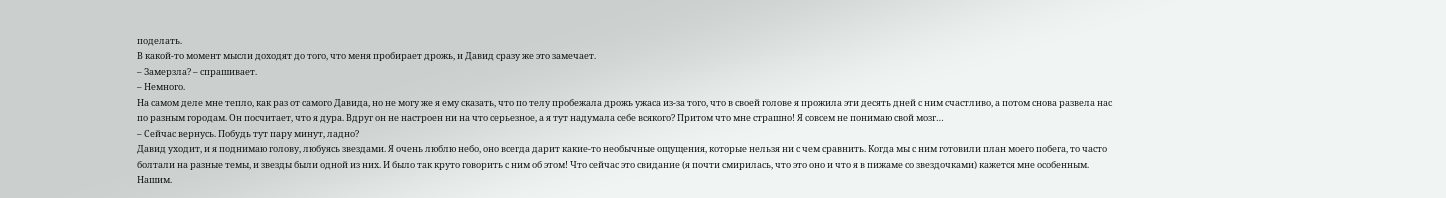поделать.
В какой-то момент мысли доходят до того, что меня пробирает дрожь, и Давид сразу же это замечает.
– Замерзла? – спрашивает.
– Немного.
На самом деле мне тепло, как раз от самого Давида, но не могу же я ему сказать, что по телу пробежала дрожь ужаса из-за того, что в своей голове я прожила эти десять дней с ним счастливо, а потом снова развела нас по разным городам. Он посчитает, что я дура. Вдруг он не настроен ни на что серьезное, а я тут надумала себе всякого? Притом что мне страшно! Я совсем не понимаю свой мозг…
– Сейчас вернусь. Побудь тут пару минут, ладно?
Давид уходит, и я поднимаю голову, любуясь звездами. Я очень люблю небо, оно всегда дарит какие-то необычные ощущения, которые нельзя ни с чем сравнить. Когда мы с ним готовили план моего побега, то часто болтали на разные темы, и звезды были одной из них. И было так круто говорить с ним об этом! Что сейчас это свидание (я почти смирилась, что это оно и что я в пижаме со звездочками) кажется мне особенным. Нашим.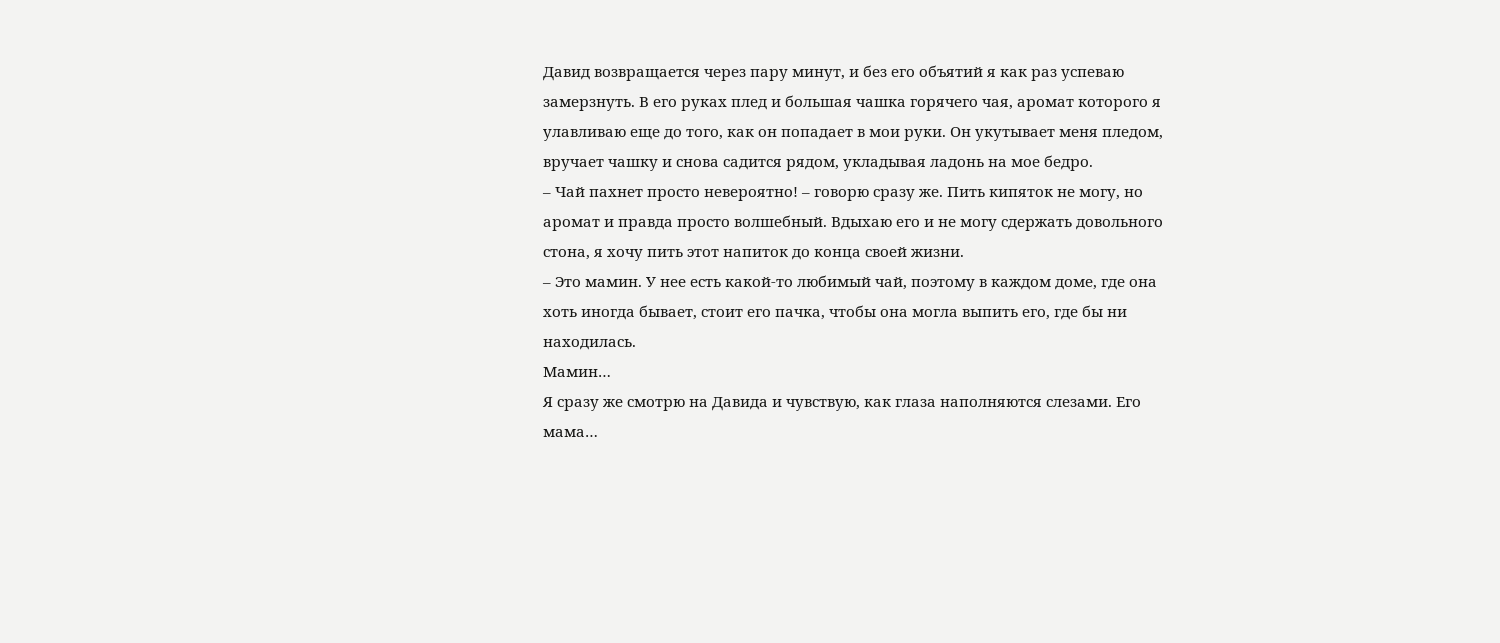Давид возвращается через пару минут, и без его объятий я как раз успеваю замерзнуть. В его руках плед и большая чашка горячего чая, аромат которого я улавливаю еще до того, как он попадает в мои руки. Он укутывает меня пледом, вручает чашку и снова садится рядом, укладывая ладонь на мое бедро.
– Чай пахнет просто невероятно! – говорю сразу же. Пить кипяток не могу, но аромат и правда просто волшебный. Вдыхаю его и не могу сдержать довольного стона, я хочу пить этот напиток до конца своей жизни.
– Это мамин. У нее есть какой-то любимый чай, поэтому в каждом доме, где она хоть иногда бывает, стоит его пачка, чтобы она могла выпить его, где бы ни находилась.
Мамин…
Я сразу же смотрю на Давида и чувствую, как глаза наполняются слезами. Его мама…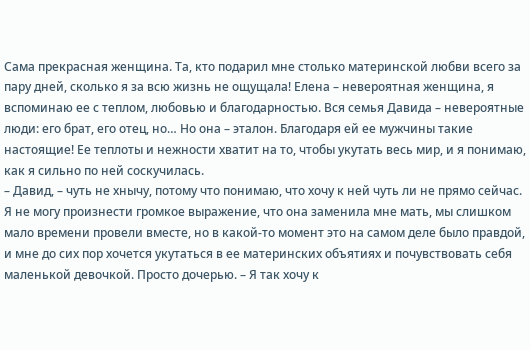Сама прекрасная женщина. Та, кто подарил мне столько материнской любви всего за пару дней, сколько я за всю жизнь не ощущала! Елена – невероятная женщина, я вспоминаю ее с теплом, любовью и благодарностью. Вся семья Давида – невероятные люди: его брат, его отец, но… Но она – эталон. Благодаря ей ее мужчины такие настоящие! Ее теплоты и нежности хватит на то, чтобы укутать весь мир, и я понимаю, как я сильно по ней соскучилась.
– Давид, – чуть не хнычу, потому что понимаю, что хочу к ней чуть ли не прямо сейчас. Я не могу произнести громкое выражение, что она заменила мне мать, мы слишком мало времени провели вместе, но в какой-то момент это на самом деле было правдой, и мне до сих пор хочется укутаться в ее материнских объятиях и почувствовать себя маленькой девочкой. Просто дочерью. – Я так хочу к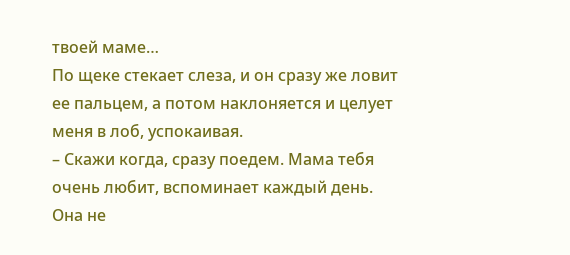твоей маме…
По щеке стекает слеза, и он сразу же ловит ее пальцем, а потом наклоняется и целует меня в лоб, успокаивая.
– Скажи когда, сразу поедем. Мама тебя очень любит, вспоминает каждый день. Она не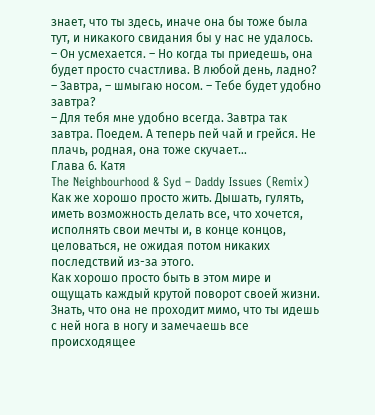знает, что ты здесь, иначе она бы тоже была тут, и никакого свидания бы у нас не удалось. – Он усмехается. – Но когда ты приедешь, она будет просто счастлива. В любой день, ладно?
– Завтра, – шмыгаю носом. – Тебе будет удобно завтра?
– Для тебя мне удобно всегда. Завтра так завтра. Поедем. А теперь пей чай и грейся. Не плачь, родная, она тоже скучает…
Глава 6. Катя
The Neighbourhood & Syd – Daddy Issues (Remix)
Как же хорошо просто жить. Дышать, гулять, иметь возможность делать все, что хочется, исполнять свои мечты и, в конце концов, целоваться, не ожидая потом никаких последствий из-за этого.
Как хорошо просто быть в этом мире и ощущать каждый крутой поворот своей жизни. Знать, что она не проходит мимо, что ты идешь с ней нога в ногу и замечаешь все происходящее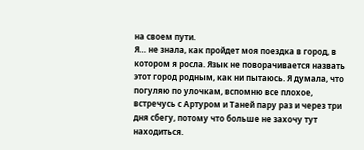на своем пути.
Я… не знала, как пройдет моя поездка в город, в котором я росла. Язык не поворачивается назвать этот город родным, как ни пытаюсь. Я думала, что погуляю по улочкам, вспомню все плохое, встречусь с Артуром и Таней пару раз и через три дня сбегу, потому что больше не захочу тут находиться.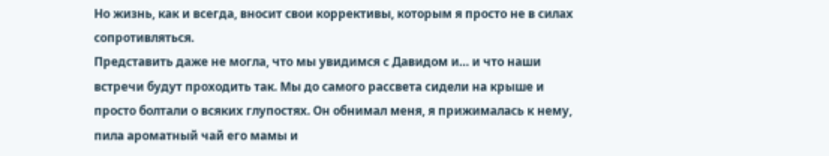Но жизнь, как и всегда, вносит свои коррективы, которым я просто не в силах сопротивляться.
Представить даже не могла, что мы увидимся с Давидом и… и что наши встречи будут проходить так. Мы до самого рассвета сидели на крыше и просто болтали о всяких глупостях. Он обнимал меня, я прижималась к нему, пила ароматный чай его мамы и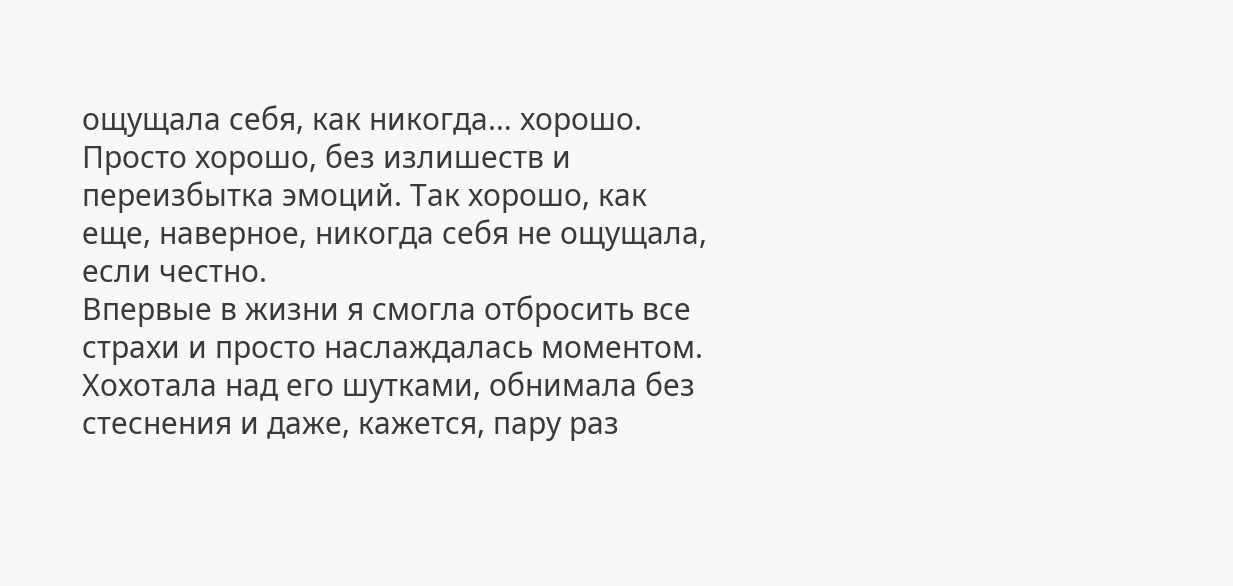ощущала себя, как никогда… хорошо. Просто хорошо, без излишеств и переизбытка эмоций. Так хорошо, как еще, наверное, никогда себя не ощущала, если честно.
Впервые в жизни я смогла отбросить все страхи и просто наслаждалась моментом. Хохотала над его шутками, обнимала без стеснения и даже, кажется, пару раз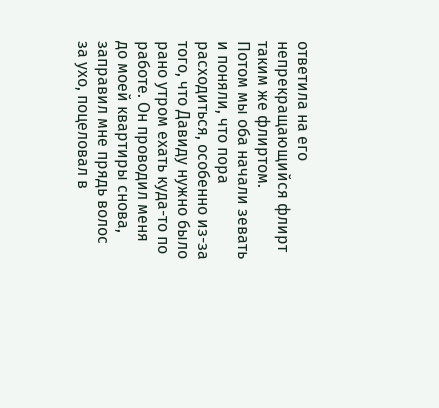ответила на его непрекращающийся флирт таким же флиртом.
Потом мы оба начали зевать и поняли, что пора расходиться, особенно из-за того, что Давиду нужно было рано утром ехать куда-то по работе. Он проводил меня до моей квартиры снова, заправил мне прядь волос за ухо, поцеловал в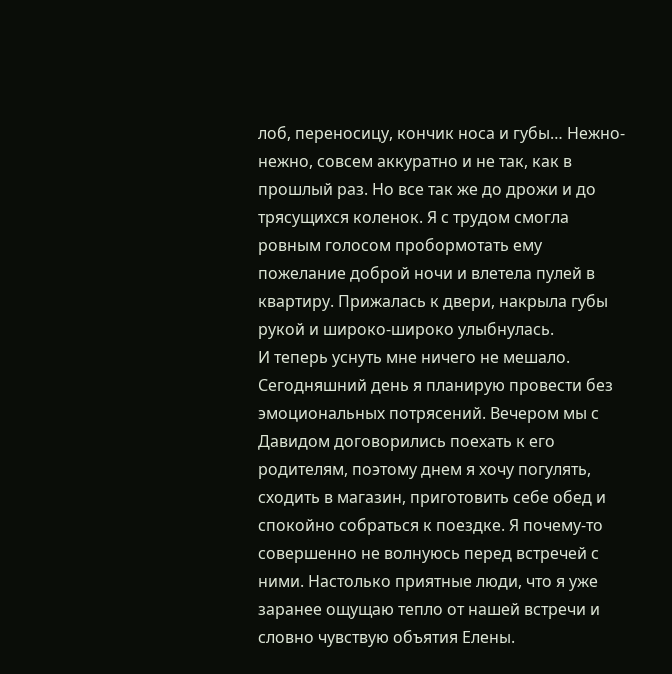лоб, переносицу, кончик носа и губы… Нежно-нежно, совсем аккуратно и не так, как в прошлый раз. Но все так же до дрожи и до трясущихся коленок. Я с трудом смогла ровным голосом пробормотать ему пожелание доброй ночи и влетела пулей в квартиру. Прижалась к двери, накрыла губы рукой и широко-широко улыбнулась.
И теперь уснуть мне ничего не мешало.
Сегодняшний день я планирую провести без эмоциональных потрясений. Вечером мы с Давидом договорились поехать к его родителям, поэтому днем я хочу погулять, сходить в магазин, приготовить себе обед и спокойно собраться к поездке. Я почему-то совершенно не волнуюсь перед встречей с ними. Настолько приятные люди, что я уже заранее ощущаю тепло от нашей встречи и словно чувствую объятия Елены.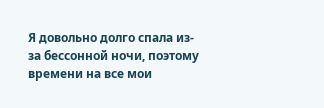Я довольно долго спала из-за бессонной ночи, поэтому времени на все мои